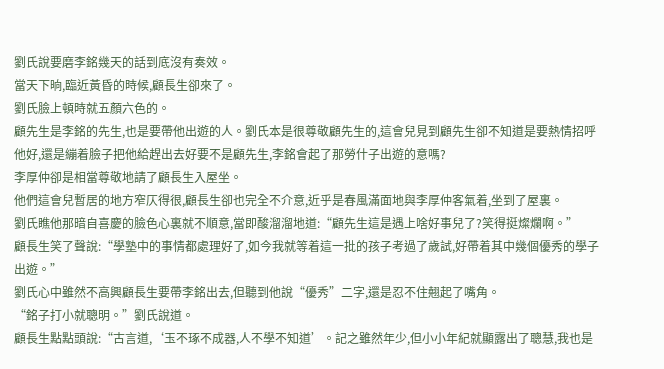劉氏說要磨李銘幾天的話到底沒有奏效。
當天下晌,臨近黃昏的時候,顧長生卻來了。
劉氏臉上頓時就五顏六色的。
顧先生是李銘的先生,也是要帶他出遊的人。劉氏本是很尊敬顧先生的,這會兒見到顧先生卻不知道是要熱情招呼他好,還是繃着臉子把他給趕出去好要不是顧先生,李銘會起了那勞什子出遊的意嗎?
李厚仲卻是相當尊敬地請了顧長生入屋坐。
他們這會兒暫居的地方窄仄得很,顧長生卻也完全不介意,近乎是春風滿面地與李厚仲客氣着,坐到了屋裏。
劉氏瞧他那暗自喜慶的臉色心裏就不順意,當即酸溜溜地道:“顧先生這是遇上啥好事兒了?笑得挺燦爛啊。”
顧長生笑了聲說:“學塾中的事情都處理好了,如今我就等着這一批的孩子考過了歲試,好帶着其中幾個優秀的學子出遊。”
劉氏心中雖然不高興顧長生要帶李銘出去,但聽到他說“優秀”二字,還是忍不住翹起了嘴角。
“銘子打小就聰明。”劉氏說道。
顧長生點點頭說:“古言道,‘玉不琢不成器,人不學不知道’。記之雖然年少,但小小年紀就顯露出了聰慧,我也是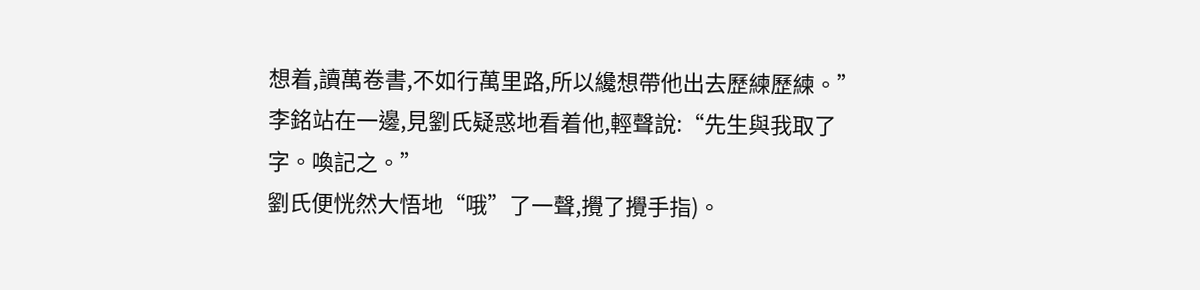想着,讀萬卷書,不如行萬里路,所以纔想帶他出去歷練歷練。”
李銘站在一邊,見劉氏疑惑地看着他,輕聲說:“先生與我取了字。喚記之。”
劉氏便恍然大悟地“哦”了一聲,攪了攪手指)。